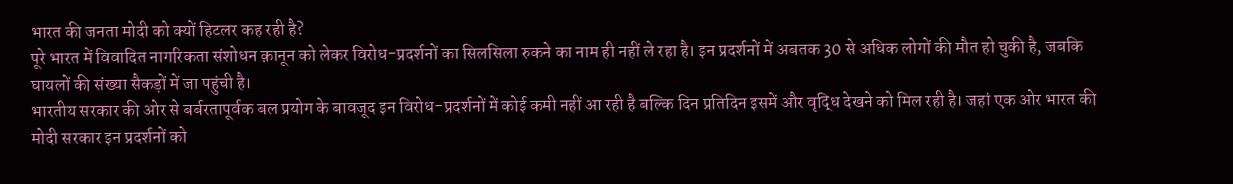भारत की जनता मोदी को क्यों हिटलर कह रही है?
पूरे भारत में विवादित नागरिकता संशोधन क़ानून को लेकर विरोध-प्रदर्शनों का सिलसिला रुकने का नाम ही नहीं ले रहा है। इन प्रदर्शनों में अबतक 30 से अधिक लोगों की मौत हो चुकी है, जबकि घायलों की संख्या सैकड़ों में जा पहुंची है।
भारतीय सरकार की ओर से बर्बरतापूर्वक बल प्रयोग के बावजूद इन विरोध-प्रदर्शनों में कोई कमी नहीं आ रही है बल्कि दिन प्रतिदिन इसमें और वृद्धि देखने को मिल रही है। जहां एक ओर भारत की मोदी सरकार इन प्रदर्शनों को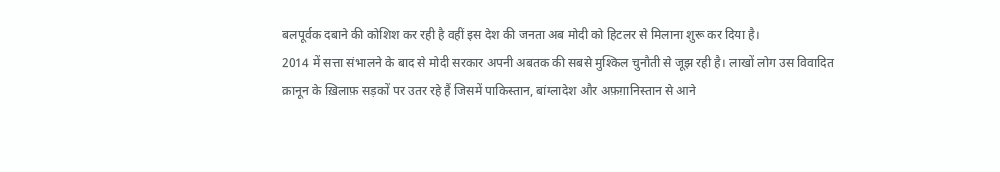बलपूर्वक दबाने की कोशिश कर रही है वहीं इस देश की जनता अब मोदी को हिटलर से मिलाना शुरू कर दिया है।
2014 में सत्ता संभालने के बाद से मोदी सरकार अपनी अबतक की सबसे मुश्किल चुनौती से जूझ रही है। लाखों लोग उस विवादित क़ानून के ख़िलाफ़ सड़कों पर उतर रहे हैं जिसमें पाकिस्तान, बांग्लादेश और अफ़ग़ानिस्तान से आने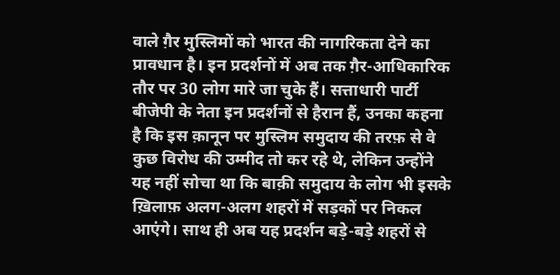वाले ग़ैर मुस्लिमों को भारत की नागरिकता देने का प्रावधान है। इन प्रदर्शनों में अब तक ग़ैर-आधिकारिक तौर पर 30 लोग मारे जा चुके हैं। सत्ताधारी पार्टी बीजेपी के नेता इन प्रदर्शनों से हैरान हैं, उनका कहना है कि इस क़ानून पर मुस्लिम समुदाय की तरफ़ से वे कुछ विरोध की उम्मीद तो कर रहे थे, लेकिन उन्होंने यह नहीं सोचा था कि बाक़ी समुदाय के लोग भी इसके ख़िलाफ़ अलग-अलग शहरों में सड़कों पर निकल आएंगे। साथ ही अब यह प्रदर्शन बड़े-बड़े शहरों से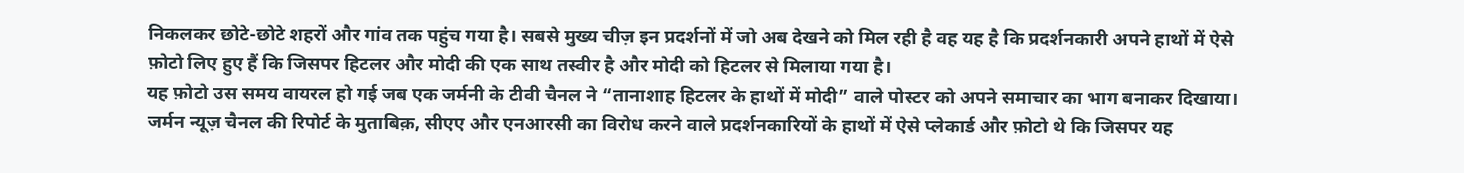निकलकर छोटे-छोटे शहरों और गांव तक पहुंच गया है। सबसे मुख्य चीज़ इन प्रदर्शनों में जो अब देखने को मिल रही है वह यह है कि प्रदर्शनकारी अपने हाथों में ऐसे फ़ोटो लिए हुए हैं कि जिसपर हिटलर और मोदी की एक साथ तस्वीर है और मोदी को हिटलर से मिलाया गया है।
यह फ़ोटो उस समय वायरल हो गई जब एक जर्मनी के टीवी चैनल ने “तानाशाह हिटलर के हाथों में मोदी” वाले पोस्टर को अपने समाचार का भाग बनाकर दिखाया। जर्मन न्यूज़ चैनल की रिपोर्ट के मुताबिक़, सीएए और एनआरसी का विरोध करने वाले प्रदर्शनकारियों के हाथों में ऐसे प्लेकार्ड और फ़ोटो थे कि जिसपर यह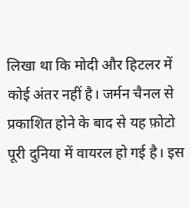लिखा था कि मोदी और हिटलर में कोई अंतर नहीं है। जर्मन चैनल से प्रकाशित होने के बाद से यह फ़ोटो पूरी दुनिया में वायरल हो गई है। इस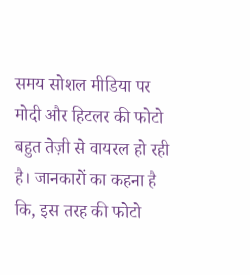समय सोशल मीडिया पर मोदी और हिटलर की फोटो बहुत तेज़ी से वायरल हो रही है। जानकारों का कहना है कि, इस तरह की फोटो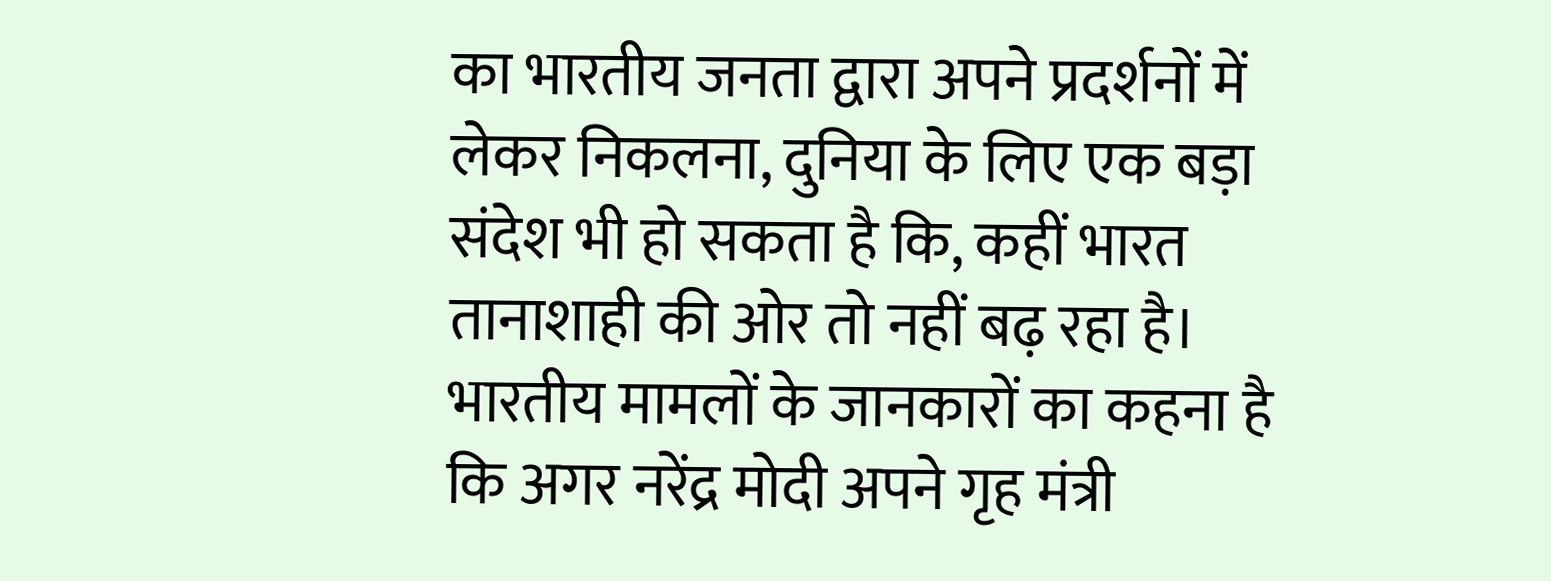का भारतीय जनता द्वारा अपने प्रदर्शनों में लेकर निकलना, दुनिया के लिए एक बड़ा संदेश भी हो सकता है कि, कहीं भारत तानाशाही की ओर तो नहीं बढ़ रहा है। भारतीय मामलों के जानकारों का कहना है कि अगर नरेंद्र मोदी अपने गृह मंत्री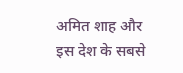अमित शाह और इस देश के सबसे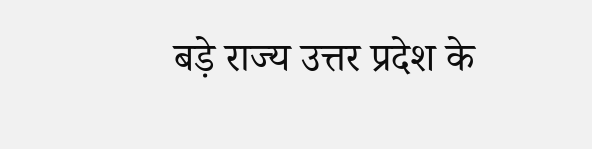बड़े राज्य उत्तर प्रदेश के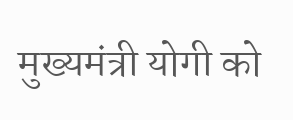मुख्यमंत्री योगी को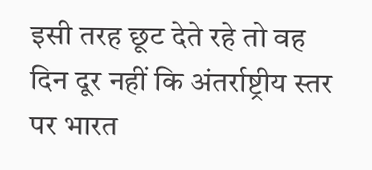इसी तरह छूट देते रहे तो वह दिन दूर नहीं कि अंतर्राष्ट्रीय स्तर पर भारत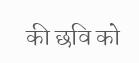की छवि को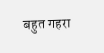बहुत गहरा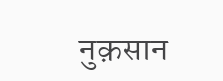नुक़सान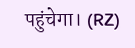पहुंचेगा। (RZ)